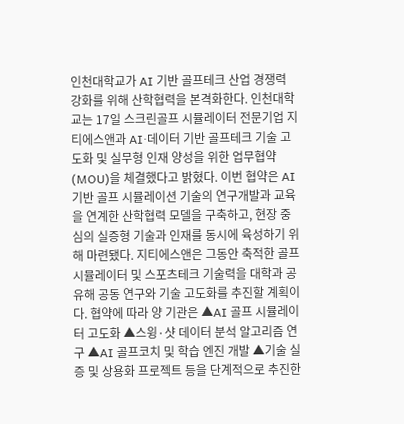인천대학교가 AI 기반 골프테크 산업 경쟁력 강화를 위해 산학협력을 본격화한다. 인천대학교는 17일 스크린골프 시뮬레이터 전문기업 지티에스앤과 AI·데이터 기반 골프테크 기술 고도화 및 실무형 인재 양성을 위한 업무협약(MOU)을 체결했다고 밝혔다. 이번 협약은 AI 기반 골프 시뮬레이션 기술의 연구개발과 교육을 연계한 산학협력 모델을 구축하고, 현장 중심의 실증형 기술과 인재를 동시에 육성하기 위해 마련됐다. 지티에스앤은 그동안 축적한 골프 시뮬레이터 및 스포츠테크 기술력을 대학과 공유해 공동 연구와 기술 고도화를 추진할 계획이다. 협약에 따라 양 기관은 ▲AI 골프 시뮬레이터 고도화 ▲스윙·샷 데이터 분석 알고리즘 연구 ▲AI 골프코치 및 학습 엔진 개발 ▲기술 실증 및 상용화 프로젝트 등을 단계적으로 추진한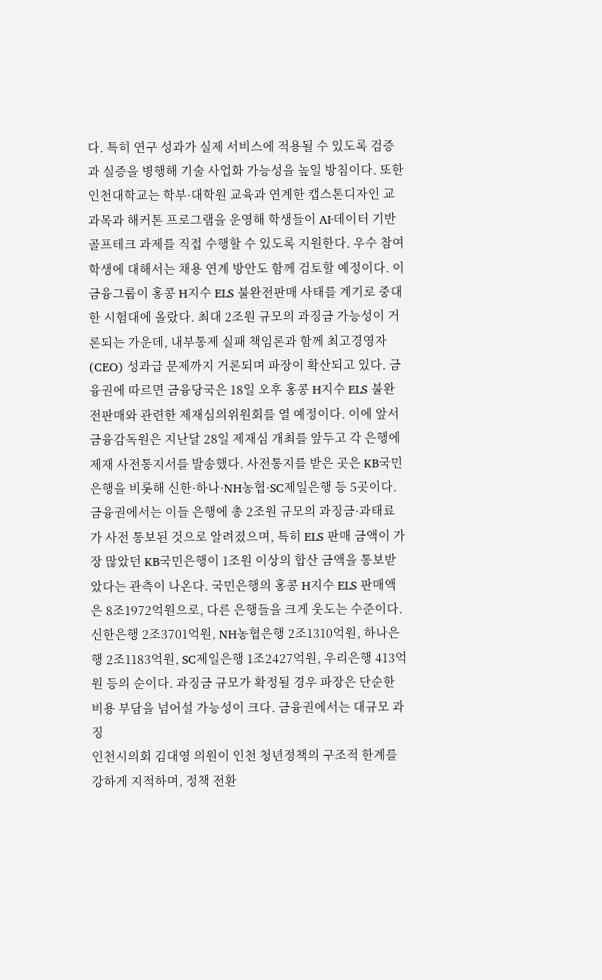다. 특히 연구 성과가 실제 서비스에 적용될 수 있도록 검증과 실증을 병행해 기술 사업화 가능성을 높일 방침이다. 또한 인천대학교는 학부·대학원 교육과 연계한 캡스톤디자인 교과목과 해커톤 프로그램을 운영해 학생들이 AI·데이터 기반 골프테크 과제를 직접 수행할 수 있도록 지원한다. 우수 참여 학생에 대해서는 채용 연계 방안도 함께 검토할 예정이다. 이
금융그룹이 홍콩 H지수 ELS 불완전판매 사태를 계기로 중대한 시험대에 올랐다. 최대 2조원 규모의 과징금 가능성이 거론되는 가운데, 내부통제 실패 책임론과 함께 최고경영자(CEO) 성과급 문제까지 거론되며 파장이 확산되고 있다. 금융권에 따르면 금융당국은 18일 오후 홍콩 H지수 ELS 불완전판매와 관련한 제재심의위원회를 열 예정이다. 이에 앞서 금융감독원은 지난달 28일 제재심 개최를 앞두고 각 은행에 제재 사전통지서를 발송했다. 사전통지를 받은 곳은 KB국민은행을 비롯해 신한·하나·NH농협·SC제일은행 등 5곳이다. 금융권에서는 이들 은행에 총 2조원 규모의 과징금·과태료가 사전 통보된 것으로 알려졌으며, 특히 ELS 판매 금액이 가장 많았던 KB국민은행이 1조원 이상의 합산 금액을 통보받았다는 관측이 나온다. 국민은행의 홍콩 H지수 ELS 판매액은 8조1972억원으로, 다른 은행들을 크게 웃도는 수준이다. 신한은행 2조3701억원, NH농협은행 2조1310억원, 하나은행 2조1183억원, SC제일은행 1조2427억원, 우리은행 413억원 등의 순이다. 과징금 규모가 확정될 경우 파장은 단순한 비용 부담을 넘어설 가능성이 크다. 금융권에서는 대규모 과징
인천시의회 김대영 의원이 인천 청년정책의 구조적 한계를 강하게 지적하며, 정책 전환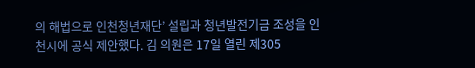의 해법으로 인천청년재단’ 설립과 청년발전기금 조성을 인천시에 공식 제안했다. 김 의원은 17일 열린 제305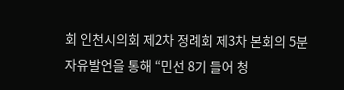회 인천시의회 제2차 정례회 제3차 본회의 5분 자유발언을 통해 “민선 8기 들어 청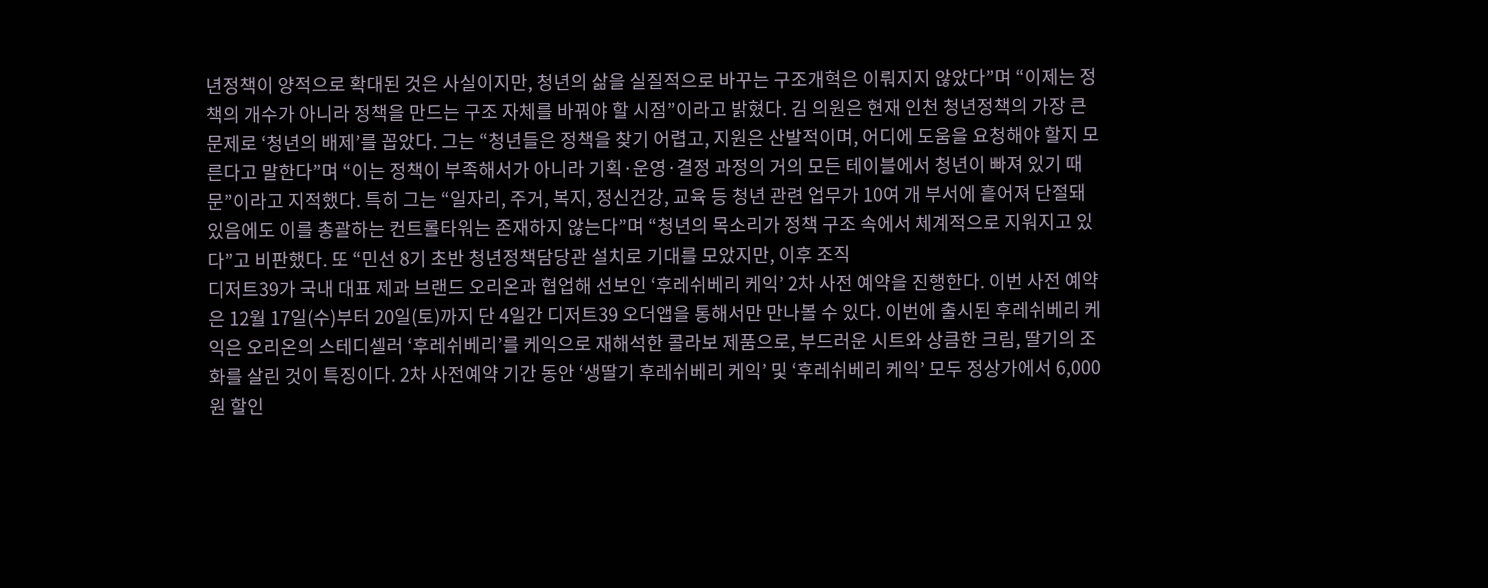년정책이 양적으로 확대된 것은 사실이지만, 청년의 삶을 실질적으로 바꾸는 구조개혁은 이뤄지지 않았다”며 “이제는 정책의 개수가 아니라 정책을 만드는 구조 자체를 바꿔야 할 시점”이라고 밝혔다. 김 의원은 현재 인천 청년정책의 가장 큰 문제로 ‘청년의 배제’를 꼽았다. 그는 “청년들은 정책을 찾기 어렵고, 지원은 산발적이며, 어디에 도움을 요청해야 할지 모른다고 말한다”며 “이는 정책이 부족해서가 아니라 기획·운영·결정 과정의 거의 모든 테이블에서 청년이 빠져 있기 때문”이라고 지적했다. 특히 그는 “일자리, 주거, 복지, 정신건강, 교육 등 청년 관련 업무가 10여 개 부서에 흩어져 단절돼 있음에도 이를 총괄하는 컨트롤타워는 존재하지 않는다”며 “청년의 목소리가 정책 구조 속에서 체계적으로 지워지고 있다”고 비판했다. 또 “민선 8기 초반 청년정책담당관 설치로 기대를 모았지만, 이후 조직
디저트39가 국내 대표 제과 브랜드 오리온과 협업해 선보인 ‘후레쉬베리 케익’ 2차 사전 예약을 진행한다. 이번 사전 예약은 12월 17일(수)부터 20일(토)까지 단 4일간 디저트39 오더앱을 통해서만 만나볼 수 있다. 이번에 출시된 후레쉬베리 케익은 오리온의 스테디셀러 ‘후레쉬베리’를 케익으로 재해석한 콜라보 제품으로, 부드러운 시트와 상큼한 크림, 딸기의 조화를 살린 것이 특징이다. 2차 사전예약 기간 동안 ‘생딸기 후레쉬베리 케익’ 및 ‘후레쉬베리 케익’ 모두 정상가에서 6,000원 할인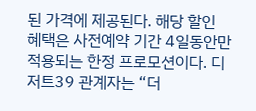된 가격에 제공된다. 해당 할인 혜택은 사전예약 기간 4일동안만 적용되는 한정 프로모션이다. 디저트39 관계자는 “더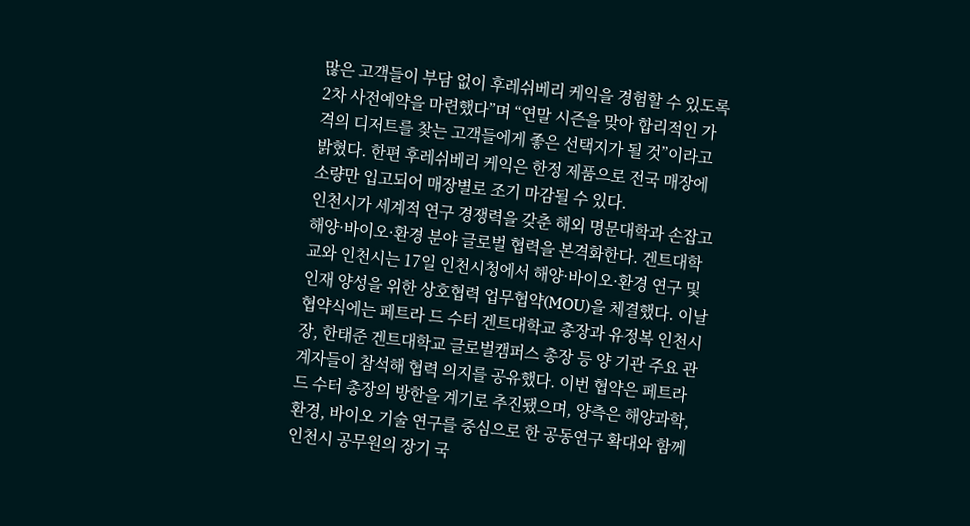많은 고객들이 부담 없이 후레쉬베리 케익을 경험할 수 있도록 2차 사전예약을 마련했다”며 “연말 시즌을 맞아 합리적인 가격의 디저트를 찾는 고객들에게 좋은 선택지가 될 것”이라고 밝혔다. 한편 후레쉬베리 케익은 한정 제품으로 전국 매장에 소량만 입고되어 매장별로 조기 마감될 수 있다.
인천시가 세계적 연구 경쟁력을 갖춘 해외 명문대학과 손잡고 해양·바이오·환경 분야 글로벌 협력을 본격화한다. 겐트대학교와 인천시는 17일 인천시청에서 해양·바이오·환경 연구 및 인재 양성을 위한 상호협력 업무협약(MOU)을 체결했다. 이날 협약식에는 페트라 드 수터 겐트대학교 총장과 유정복 인천시장, 한태준 겐트대학교 글로벌캠퍼스 총장 등 양 기관 주요 관계자들이 참석해 협력 의지를 공유했다. 이번 협약은 페트라 드 수터 총장의 방한을 계기로 추진됐으며, 양측은 해양과학, 환경, 바이오 기술 연구를 중심으로 한 공동연구 확대와 함께 인천시 공무원의 장기 국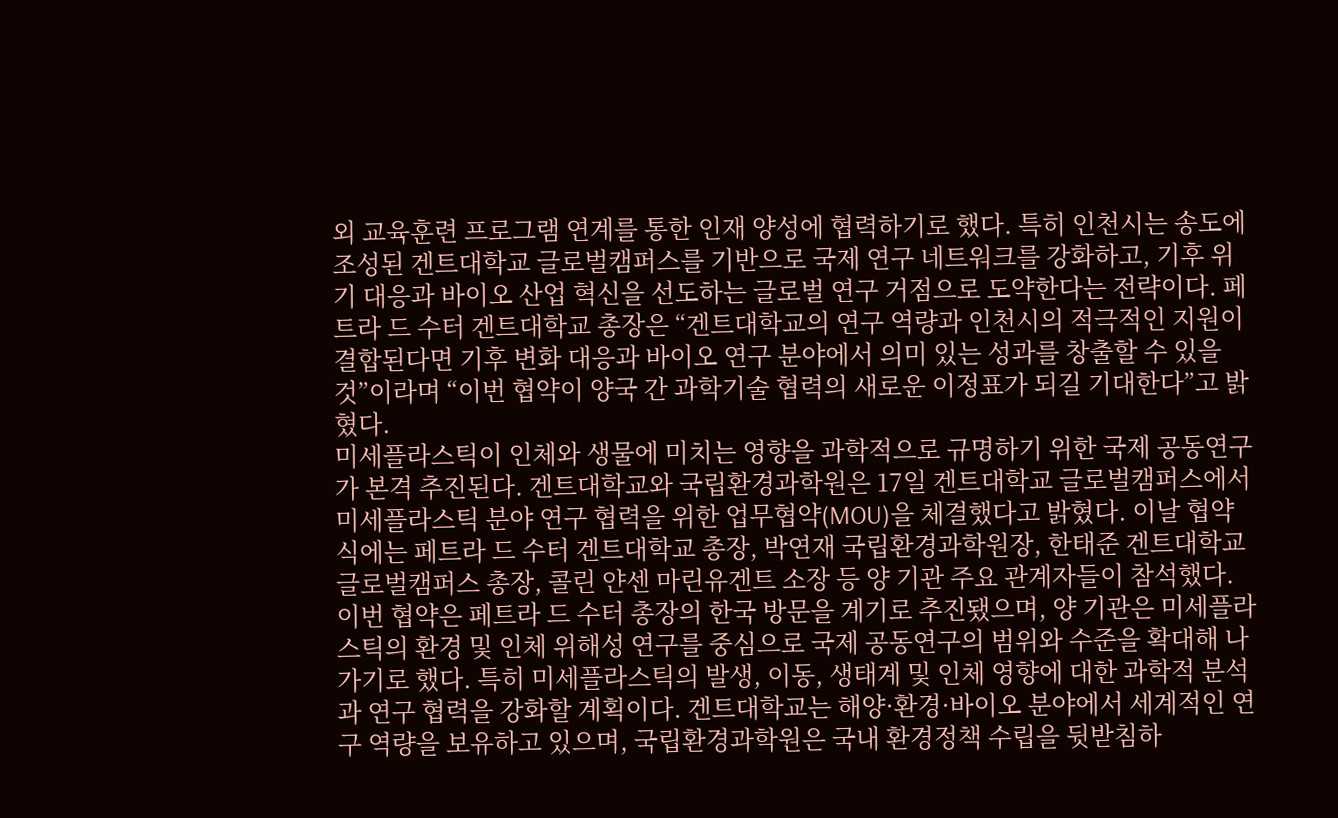외 교육훈련 프로그램 연계를 통한 인재 양성에 협력하기로 했다. 특히 인천시는 송도에 조성된 겐트대학교 글로벌캠퍼스를 기반으로 국제 연구 네트워크를 강화하고, 기후 위기 대응과 바이오 산업 혁신을 선도하는 글로벌 연구 거점으로 도약한다는 전략이다. 페트라 드 수터 겐트대학교 총장은 “겐트대학교의 연구 역량과 인천시의 적극적인 지원이 결합된다면 기후 변화 대응과 바이오 연구 분야에서 의미 있는 성과를 창출할 수 있을 것”이라며 “이번 협약이 양국 간 과학기술 협력의 새로운 이정표가 되길 기대한다”고 밝혔다.
미세플라스틱이 인체와 생물에 미치는 영향을 과학적으로 규명하기 위한 국제 공동연구가 본격 추진된다. 겐트대학교와 국립환경과학원은 17일 겐트대학교 글로벌캠퍼스에서 미세플라스틱 분야 연구 협력을 위한 업무협약(MOU)을 체결했다고 밝혔다. 이날 협약식에는 페트라 드 수터 겐트대학교 총장, 박연재 국립환경과학원장, 한태준 겐트대학교 글로벌캠퍼스 총장, 콜린 얀센 마린유겐트 소장 등 양 기관 주요 관계자들이 참석했다. 이번 협약은 페트라 드 수터 총장의 한국 방문을 계기로 추진됐으며, 양 기관은 미세플라스틱의 환경 및 인체 위해성 연구를 중심으로 국제 공동연구의 범위와 수준을 확대해 나가기로 했다. 특히 미세플라스틱의 발생, 이동, 생태계 및 인체 영향에 대한 과학적 분석과 연구 협력을 강화할 계획이다. 겐트대학교는 해양·환경·바이오 분야에서 세계적인 연구 역량을 보유하고 있으며, 국립환경과학원은 국내 환경정책 수립을 뒷받침하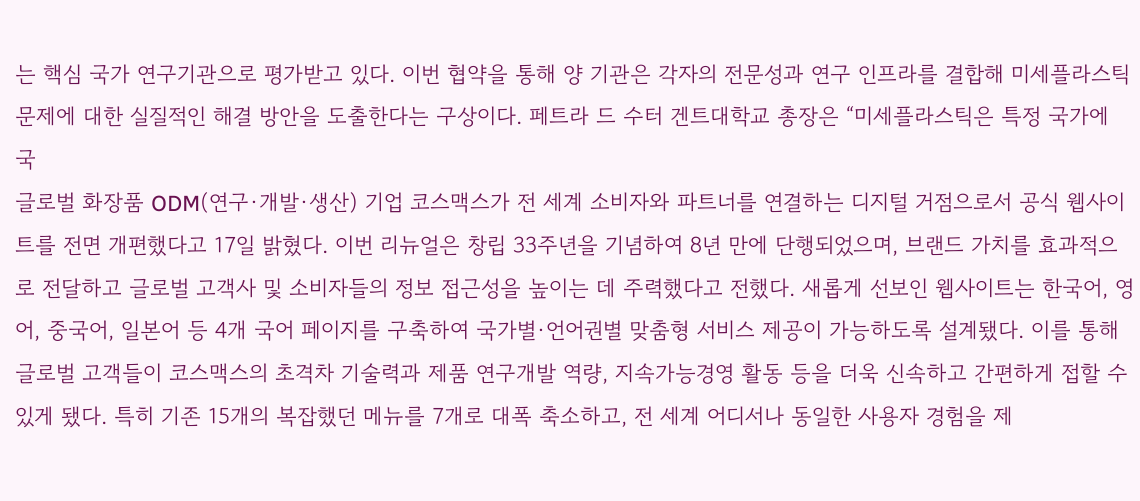는 핵심 국가 연구기관으로 평가받고 있다. 이번 협약을 통해 양 기관은 각자의 전문성과 연구 인프라를 결합해 미세플라스틱 문제에 대한 실질적인 해결 방안을 도출한다는 구상이다. 페트라 드 수터 겐트대학교 총장은 “미세플라스틱은 특정 국가에 국
글로벌 화장품 ODM(연구·개발·생산) 기업 코스맥스가 전 세계 소비자와 파트너를 연결하는 디지털 거점으로서 공식 웹사이트를 전면 개편했다고 17일 밝혔다. 이번 리뉴얼은 창립 33주년을 기념하여 8년 만에 단행되었으며, 브랜드 가치를 효과적으로 전달하고 글로벌 고객사 및 소비자들의 정보 접근성을 높이는 데 주력했다고 전했다. 새롭게 선보인 웹사이트는 한국어, 영어, 중국어, 일본어 등 4개 국어 페이지를 구축하여 국가별·언어권별 맞춤형 서비스 제공이 가능하도록 설계됐다. 이를 통해 글로벌 고객들이 코스맥스의 초격차 기술력과 제품 연구개발 역량, 지속가능경영 활동 등을 더욱 신속하고 간편하게 접할 수 있게 됐다. 특히 기존 15개의 복잡했던 메뉴를 7개로 대폭 축소하고, 전 세계 어디서나 동일한 사용자 경험을 제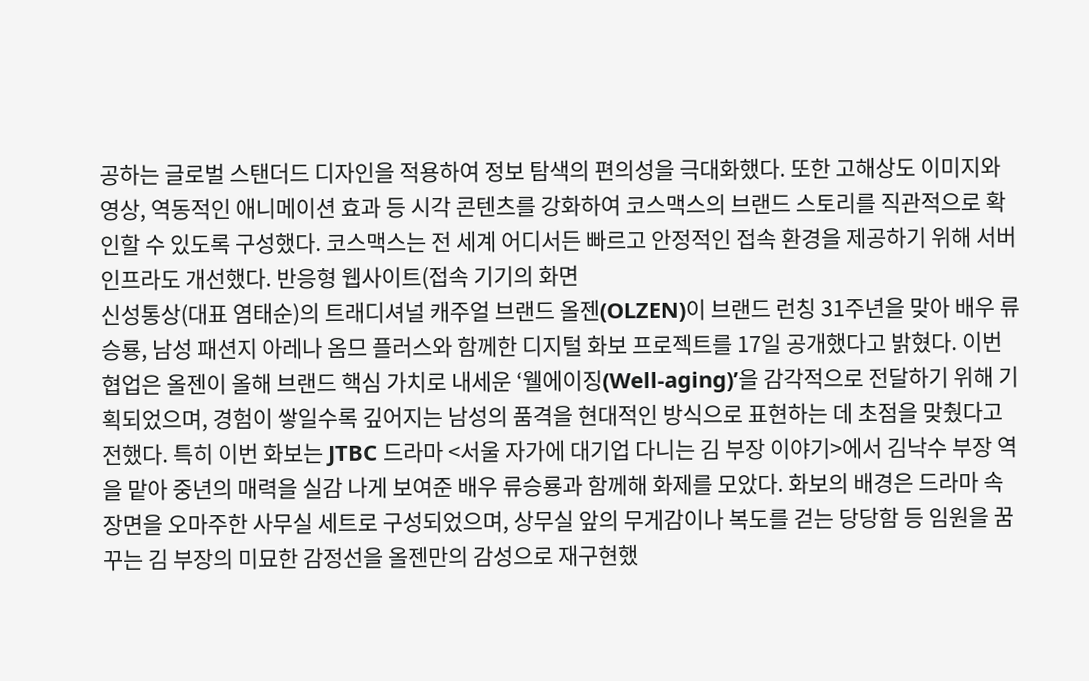공하는 글로벌 스탠더드 디자인을 적용하여 정보 탐색의 편의성을 극대화했다. 또한 고해상도 이미지와 영상, 역동적인 애니메이션 효과 등 시각 콘텐츠를 강화하여 코스맥스의 브랜드 스토리를 직관적으로 확인할 수 있도록 구성했다. 코스맥스는 전 세계 어디서든 빠르고 안정적인 접속 환경을 제공하기 위해 서버 인프라도 개선했다. 반응형 웹사이트(접속 기기의 화면
신성통상(대표 염태순)의 트래디셔널 캐주얼 브랜드 올젠(OLZEN)이 브랜드 런칭 31주년을 맞아 배우 류승룡, 남성 패션지 아레나 옴므 플러스와 함께한 디지털 화보 프로젝트를 17일 공개했다고 밝혔다. 이번 협업은 올젠이 올해 브랜드 핵심 가치로 내세운 ‘웰에이징(Well-aging)’을 감각적으로 전달하기 위해 기획되었으며, 경험이 쌓일수록 깊어지는 남성의 품격을 현대적인 방식으로 표현하는 데 초점을 맞췄다고 전했다. 특히 이번 화보는 JTBC 드라마 <서울 자가에 대기업 다니는 김 부장 이야기>에서 김낙수 부장 역을 맡아 중년의 매력을 실감 나게 보여준 배우 류승룡과 함께해 화제를 모았다. 화보의 배경은 드라마 속 장면을 오마주한 사무실 세트로 구성되었으며, 상무실 앞의 무게감이나 복도를 걷는 당당함 등 임원을 꿈꾸는 김 부장의 미묘한 감정선을 올젠만의 감성으로 재구현했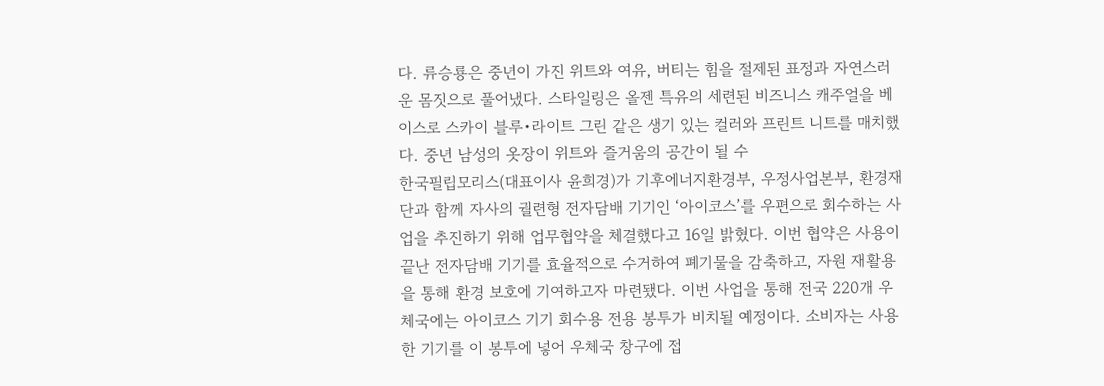다. 류승룡은 중년이 가진 위트와 여유, 버티는 힘을 절제된 표정과 자연스러운 몸짓으로 풀어냈다. 스타일링은 올젠 특유의 세련된 비즈니스 캐주얼을 베이스로 스카이 블루•라이트 그린 같은 생기 있는 컬러와 프린트 니트를 매치했다. 중년 남성의 옷장이 위트와 즐거움의 공간이 될 수
한국필립모리스(대표이사 윤희경)가 기후에너지환경부, 우정사업본부, 환경재단과 함께 자사의 궐련형 전자담배 기기인 ‘아이코스’를 우편으로 회수하는 사업을 추진하기 위해 업무협약을 체결했다고 16일 밝혔다. 이번 협약은 사용이 끝난 전자담배 기기를 효율적으로 수거하여 폐기물을 감축하고, 자원 재활용을 통해 환경 보호에 기여하고자 마련됐다. 이번 사업을 통해 전국 220개 우체국에는 아이코스 기기 회수용 전용 봉투가 비치될 예정이다. 소비자는 사용한 기기를 이 봉투에 넣어 우체국 창구에 접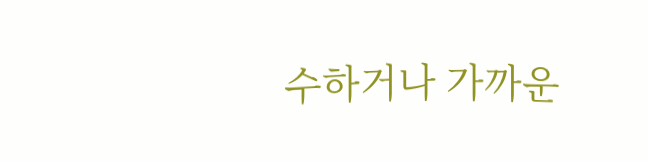수하거나 가까운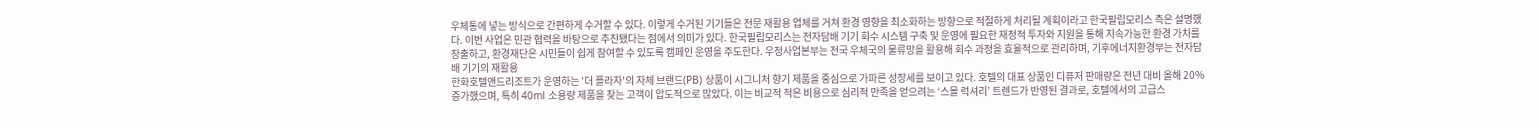우체통에 넣는 방식으로 간편하게 수거할 수 있다. 이렇게 수거된 기기들은 전문 재활용 업체를 거쳐 환경 영향을 최소화하는 방향으로 적절하게 처리될 계획이라고 한국필립모리스 측은 설명했다. 이번 사업은 민관 협력을 바탕으로 추진됐다는 점에서 의미가 있다. 한국필립모리스는 전자담배 기기 회수 시스템 구축 및 운영에 필요한 재정적 투자와 지원을 통해 지속가능한 환경 가치를 창출하고, 환경재단은 시민들이 쉽게 참여할 수 있도록 캠페인 운영을 주도한다. 우정사업본부는 전국 우체국의 물류망을 활용해 회수 과정을 효율적으로 관리하며, 기후에너지환경부는 전자담배 기기의 재활용
한화호텔앤드리조트가 운영하는 '더 플라자'의 자체 브랜드(PB) 상품이 시그니처 향기 제품을 중심으로 가파른 성장세를 보이고 있다. 호텔의 대표 상품인 디퓨저 판매량은 전년 대비 올해 20% 증가했으며, 특히 40ml 소용량 제품을 찾는 고객이 압도적으로 많았다. 이는 비교적 적은 비용으로 심리적 만족을 얻으려는 ‘스몰 럭셔리’ 트렌드가 반영된 결과로, 호텔에서의 고급스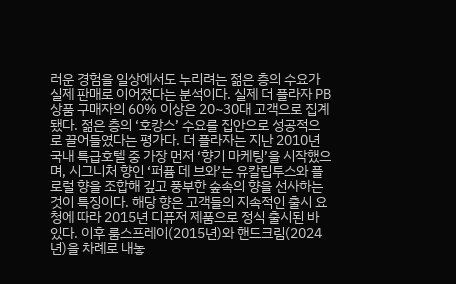러운 경험을 일상에서도 누리려는 젊은 층의 수요가 실제 판매로 이어졌다는 분석이다. 실제 더 플라자 PB 상품 구매자의 60% 이상은 20~30대 고객으로 집계됐다. 젊은 층의 ‘호캉스’ 수요를 집안으로 성공적으로 끌어들였다는 평가다. 더 플라자는 지난 2010년 국내 특급호텔 중 가장 먼저 ‘향기 마케팅’을 시작했으며, 시그니처 향인 ‘퍼퓸 데 브와’는 유칼립투스와 플로럴 향을 조합해 깊고 풍부한 숲속의 향을 선사하는 것이 특징이다. 해당 향은 고객들의 지속적인 출시 요청에 따라 2015년 디퓨저 제품으로 정식 출시된 바 있다. 이후 룸스프레이(2015년)와 핸드크림(2024년)을 차례로 내놓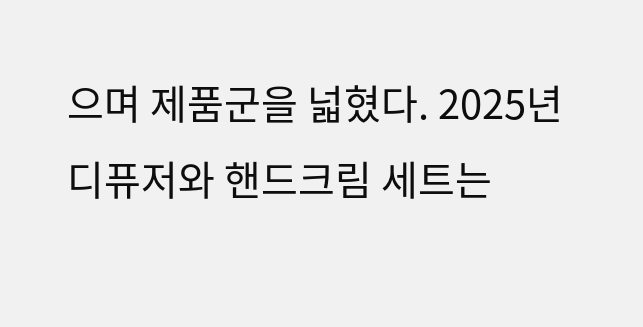으며 제품군을 넓혔다. 2025년 디퓨저와 핸드크림 세트는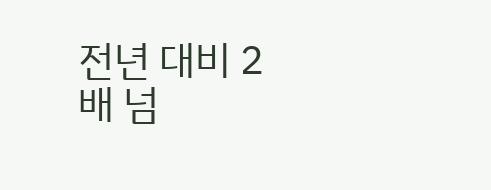전년 대비 2배 넘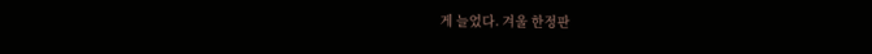게 늘었다. 겨울 한정판